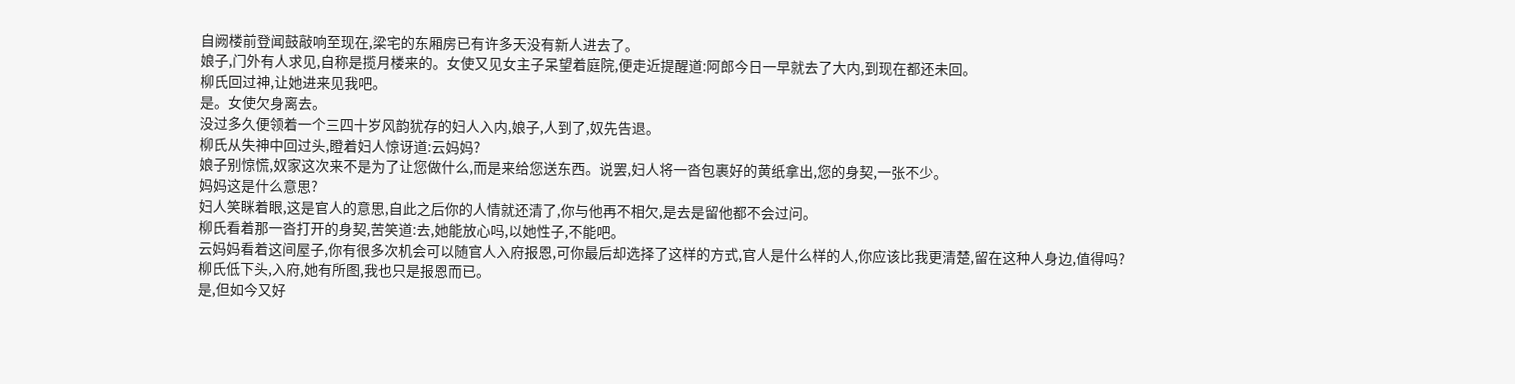自阙楼前登闻鼓敲响至现在,梁宅的东厢房已有许多天没有新人进去了。
娘子,门外有人求见,自称是揽月楼来的。女使又见女主子呆望着庭院,便走近提醒道:阿郎今日一早就去了大内,到现在都还未回。
柳氏回过神,让她进来见我吧。
是。女使欠身离去。
没过多久便领着一个三四十岁风韵犹存的妇人入内,娘子,人到了,奴先告退。
柳氏从失神中回过头,瞪着妇人惊讶道:云妈妈?
娘子别惊慌,奴家这次来不是为了让您做什么,而是来给您送东西。说罢,妇人将一沓包裹好的黄纸拿出,您的身契,一张不少。
妈妈这是什么意思?
妇人笑眯着眼,这是官人的意思,自此之后你的人情就还清了,你与他再不相欠,是去是留他都不会过问。
柳氏看着那一沓打开的身契,苦笑道:去,她能放心吗,以她性子,不能吧。
云妈妈看着这间屋子,你有很多次机会可以随官人入府报恩,可你最后却选择了这样的方式,官人是什么样的人,你应该比我更清楚,留在这种人身边,值得吗?
柳氏低下头,入府,她有所图,我也只是报恩而已。
是,但如今又好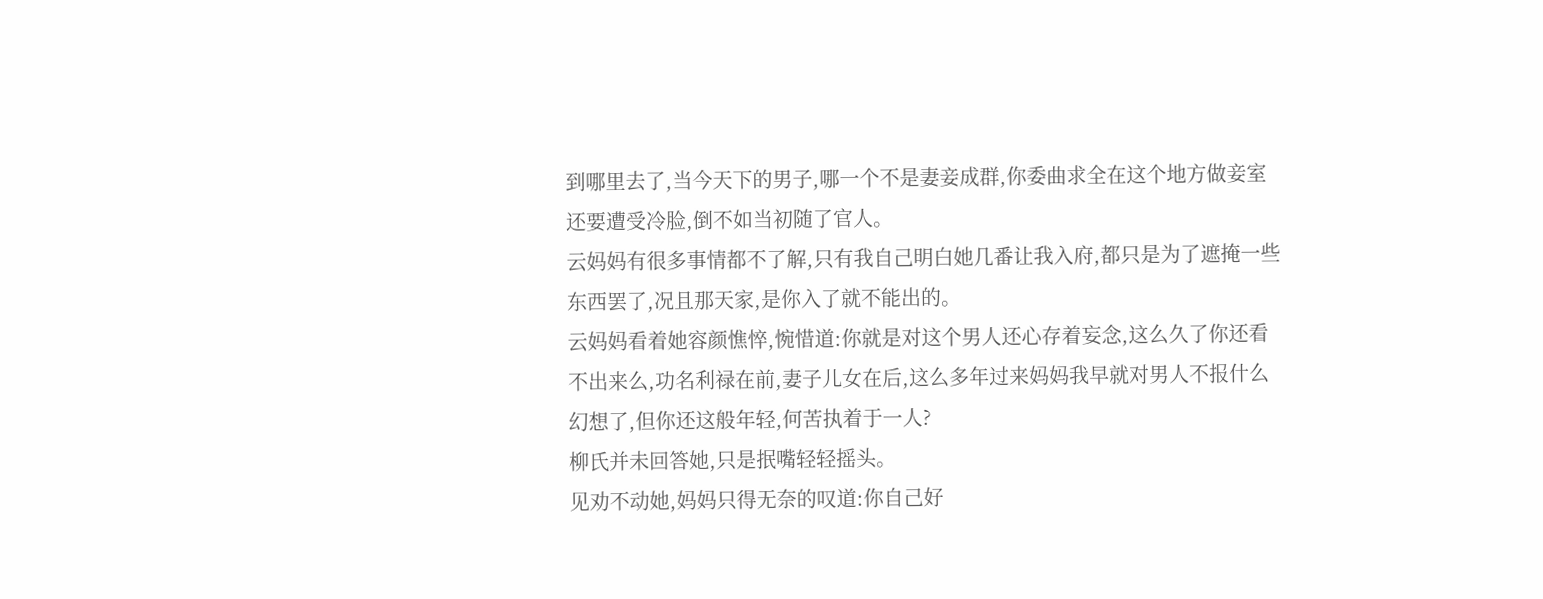到哪里去了,当今天下的男子,哪一个不是妻妾成群,你委曲求全在这个地方做妾室还要遭受冷脸,倒不如当初随了官人。
云妈妈有很多事情都不了解,只有我自己明白她几番让我入府,都只是为了遮掩一些东西罢了,况且那天家,是你入了就不能出的。
云妈妈看着她容颜憔悴,惋惜道:你就是对这个男人还心存着妄念,这么久了你还看不出来么,功名利禄在前,妻子儿女在后,这么多年过来妈妈我早就对男人不报什么幻想了,但你还这般年轻,何苦执着于一人?
柳氏并未回答她,只是抿嘴轻轻摇头。
见劝不动她,妈妈只得无奈的叹道:你自己好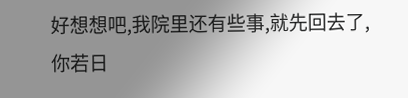好想想吧,我院里还有些事,就先回去了,你若日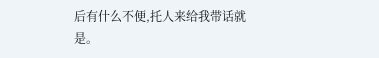后有什么不便,托人来给我带话就是。